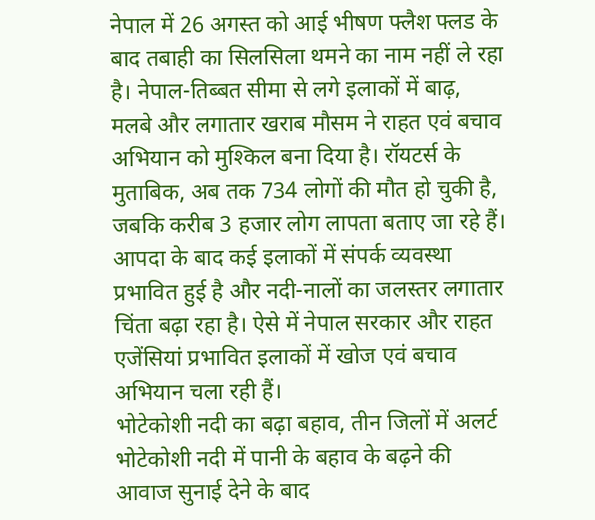नेपाल में 26 अगस्त को आई भीषण फ्लैश फ्लड के बाद तबाही का सिलसिला थमने का नाम नहीं ले रहा है। नेपाल-तिब्बत सीमा से लगे इलाकों में बाढ़, मलबे और लगातार खराब मौसम ने राहत एवं बचाव अभियान को मुश्किल बना दिया है। रॉयटर्स के मुताबिक, अब तक 734 लोगों की मौत हो चुकी है, जबकि करीब 3 हजार लोग लापता बताए जा रहे हैं। आपदा के बाद कई इलाकों में संपर्क व्यवस्था प्रभावित हुई है और नदी-नालों का जलस्तर लगातार चिंता बढ़ा रहा है। ऐसे में नेपाल सरकार और राहत एजेंसियां प्रभावित इलाकों में खोज एवं बचाव अभियान चला रही हैं।
भोटेकोशी नदी का बढ़ा बहाव, तीन जिलों में अलर्ट
भोटेकोशी नदी में पानी के बहाव के बढ़ने की आवाज सुनाई देने के बाद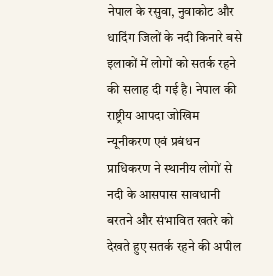नेपाल के रसुवा, नुवाकोट और धादिंग जिलों के नदी किनारे बसे इलाकों में लोगों को सतर्क रहने की सलाह दी गई है। नेपाल की राष्ट्रीय आपदा जोखिम न्यूनीकरण एवं प्रबंधन प्राधिकरण ने स्थानीय लोगों से नदी के आसपास सावधानी बरतने और संभावित खतरे को देखते हुए सतर्क रहने की अपील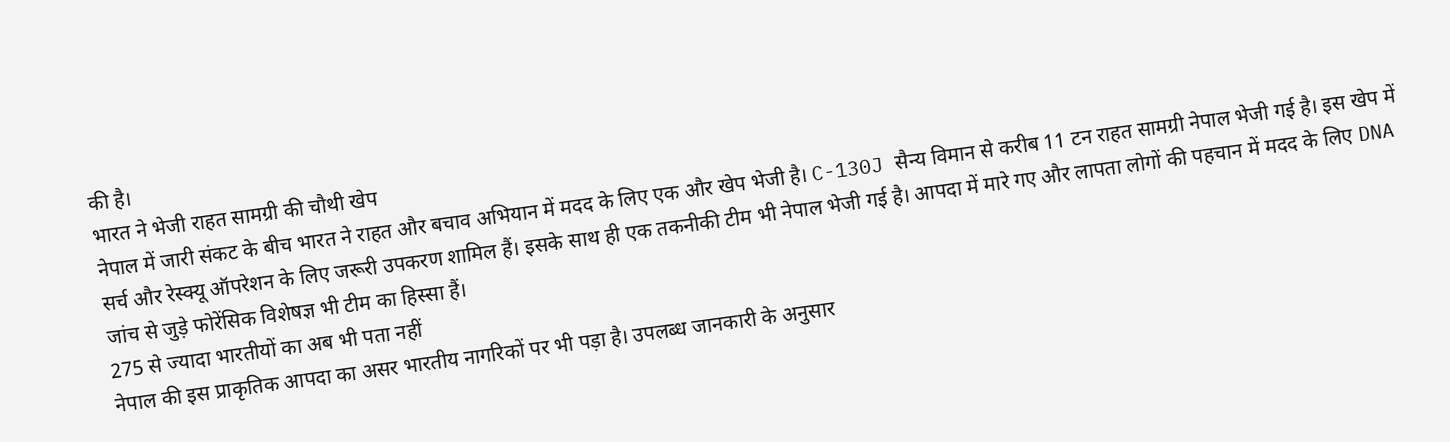की है।
भारत ने भेजी राहत सामग्री की चौथी खेप
नेपाल में जारी संकट के बीच भारत ने राहत और बचाव अभियान में मदद के लिए एक और खेप भेजी है। C-130J सैन्य विमान से करीब 11 टन राहत सामग्री नेपाल भेजी गई है। इस खेप में सर्च और रेस्क्यू ऑपरेशन के लिए जरूरी उपकरण शामिल हैं। इसके साथ ही एक तकनीकी टीम भी नेपाल भेजी गई है। आपदा में मारे गए और लापता लोगों की पहचान में मदद के लिए DNA जांच से जुड़े फोरेंसिक विशेषज्ञ भी टीम का हिस्सा हैं।
275 से ज्यादा भारतीयों का अब भी पता नहीं
नेपाल की इस प्राकृतिक आपदा का असर भारतीय नागरिकों पर भी पड़ा है। उपलब्ध जानकारी के अनुसार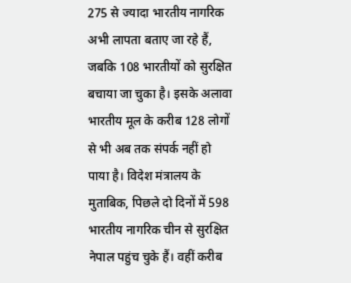275 से ज्यादा भारतीय नागरिक अभी लापता बताए जा रहे हैं, जबकि 108 भारतीयों को सुरक्षित बचाया जा चुका है। इसके अलावा भारतीय मूल के करीब 128 लोगों से भी अब तक संपर्क नहीं हो पाया है। विदेश मंत्रालय के मुताबिक, पिछले दो दिनों में 598 भारतीय नागरिक चीन से सुरक्षित नेपाल पहुंच चुके हैं। वहीं करीब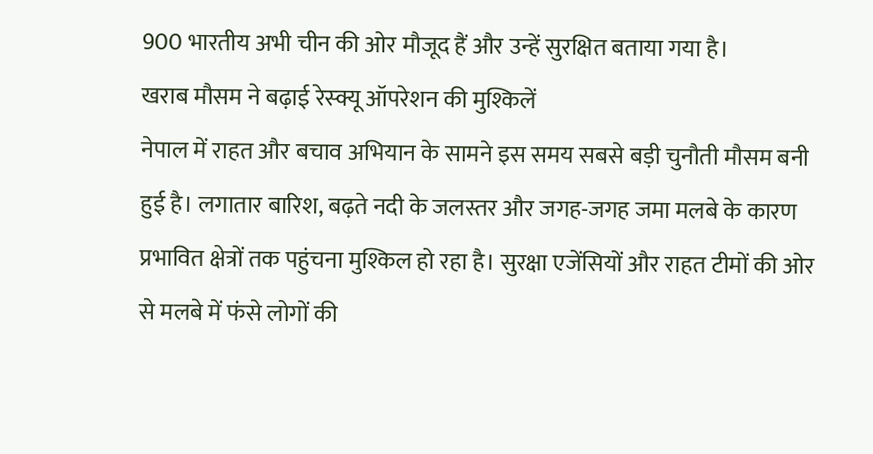900 भारतीय अभी चीन की ओर मौजूद हैं और उन्हें सुरक्षित बताया गया है।
खराब मौसम ने बढ़ाई रेस्क्यू ऑपरेशन की मुश्किलें
नेपाल में राहत और बचाव अभियान के सामने इस समय सबसे बड़ी चुनौती मौसम बनी हुई है। लगातार बारिश, बढ़ते नदी के जलस्तर और जगह-जगह जमा मलबे के कारण प्रभावित क्षेत्रों तक पहुंचना मुश्किल हो रहा है। सुरक्षा एजेंसियों और राहत टीमों की ओर से मलबे में फंसे लोगों की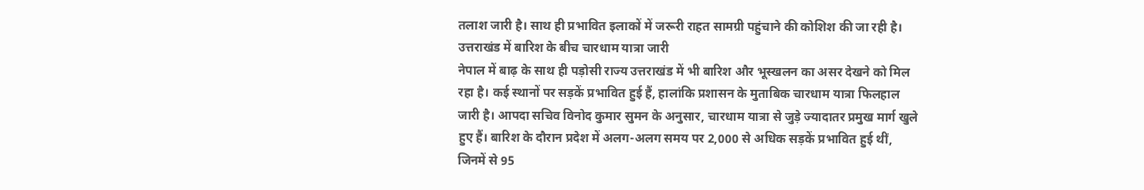तलाश जारी है। साथ ही प्रभावित इलाकों में जरूरी राहत सामग्री पहुंचाने की कोशिश की जा रही है।
उत्तराखंड में बारिश के बीच चारधाम यात्रा जारी
नेपाल में बाढ़ के साथ ही पड़ोसी राज्य उत्तराखंड में भी बारिश और भूस्खलन का असर देखने को मिल रहा है। कई स्थानों पर सड़कें प्रभावित हुई हैं, हालांकि प्रशासन के मुताबिक चारधाम यात्रा फिलहाल जारी है। आपदा सचिव विनोद कुमार सुमन के अनुसार, चारधाम यात्रा से जुड़े ज्यादातर प्रमुख मार्ग खुले हुए हैं। बारिश के दौरान प्रदेश में अलग-अलग समय पर 2,000 से अधिक सड़कें प्रभावित हुई थीं, जिनमें से 95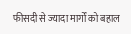फीसदी से ज्यादा मार्गों को बहाल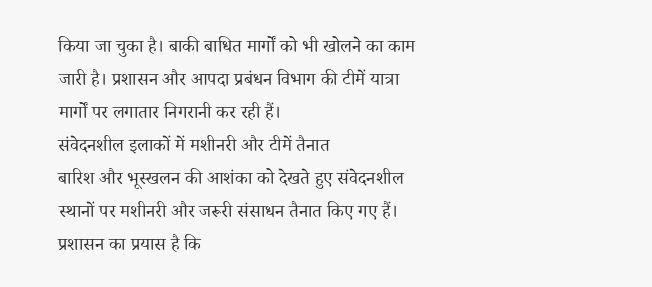किया जा चुका है। बाकी बाधित मार्गों को भी खोलने का काम जारी है। प्रशासन और आपदा प्रबंधन विभाग की टीमें यात्रा मार्गों पर लगातार निगरानी कर रही हैं।
संवेदनशील इलाकों में मशीनरी और टीमें तैनात
बारिश और भूस्खलन की आशंका को देखते हुए संवेदनशील स्थानों पर मशीनरी और जरूरी संसाधन तैनात किए गए हैं। प्रशासन का प्रयास है कि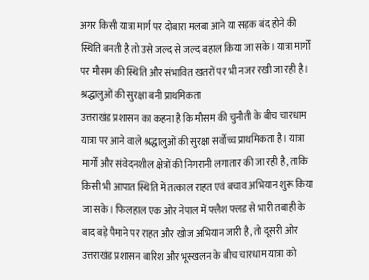अगर किसी यात्रा मार्ग पर दोबारा मलबा आने या सड़क बंद होने की स्थिति बनती है तो उसे जल्द से जल्द बहाल किया जा सके। यात्रा मार्गों पर मौसम की स्थिति और संभावित खतरों पर भी नजर रखी जा रही है।
श्रद्धालुओं की सुरक्षा बनी प्राथमिकता
उत्तराखंड प्रशासन का कहना है कि मौसम की चुनौती के बीच चारधाम यात्रा पर आने वाले श्रद्धालुओं की सुरक्षा सर्वोच्च प्राथमिकता है। यात्रा मार्गों और संवेदनशील क्षेत्रों की निगरानी लगातार की जा रही है, ताकि किसी भी आपात स्थिति में तत्काल राहत एवं बचाव अभियान शुरू किया जा सके। फिलहाल एक ओर नेपाल में फ्लैश फ्लड से भारी तबाही के बाद बड़े पैमाने पर राहत और खोज अभियान जारी है, तो दूसरी ओर उत्तराखंड प्रशासन बारिश और भूस्खलन के बीच चारधाम यात्रा को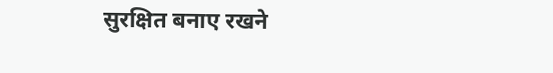सुरक्षित बनाए रखने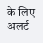के लिए अलर्ट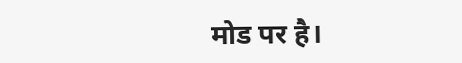मोड पर है।